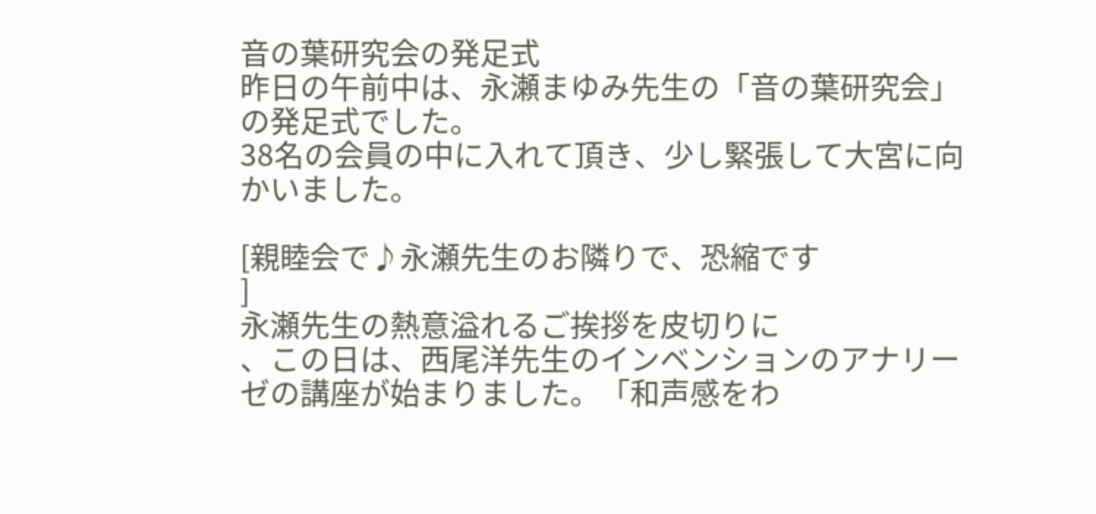音の葉研究会の発足式
昨日の午前中は、永瀬まゆみ先生の「音の葉研究会」の発足式でした。
38名の会員の中に入れて頂き、少し緊張して大宮に向かいました。

[親睦会で♪永瀬先生のお隣りで、恐縮です
]
永瀬先生の熱意溢れるご挨拶を皮切りに
、この日は、西尾洋先生のインベンションのアナリーゼの講座が始まりました。「和声感をわ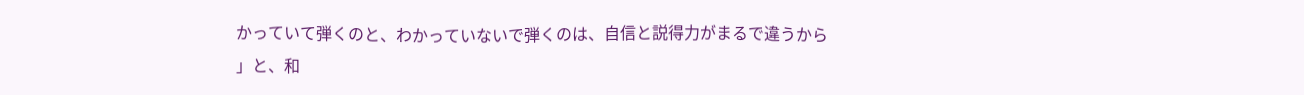かっていて弾くのと、わかっていないで弾くのは、自信と説得力がまるで違うから
」と、和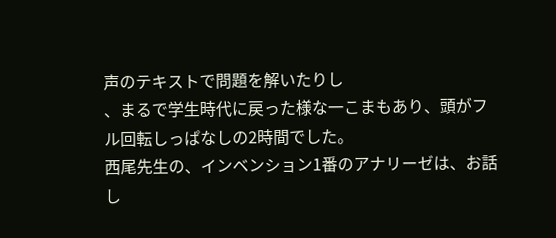声のテキストで問題を解いたりし
、まるで学生時代に戻った様な一こまもあり、頭がフル回転しっぱなしの2時間でした。
西尾先生の、インベンション1番のアナリーゼは、お話し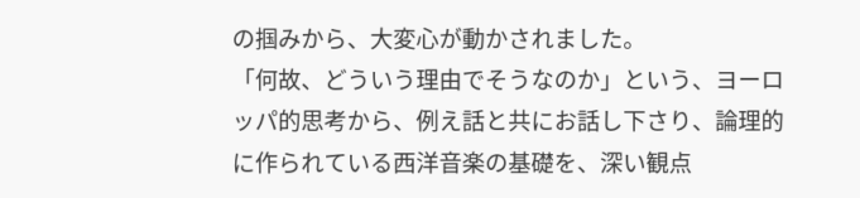の掴みから、大変心が動かされました。
「何故、どういう理由でそうなのか」という、ヨーロッパ的思考から、例え話と共にお話し下さり、論理的に作られている西洋音楽の基礎を、深い観点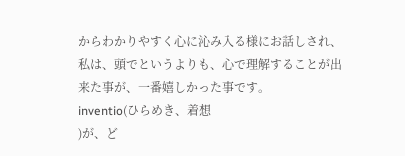からわかりやすく心に沁み入る様にお話しされ、私は、頭でというよりも、心で理解することが出来た事が、一番嬉しかった事です。
inventio(ひらめき、着想
)が、ど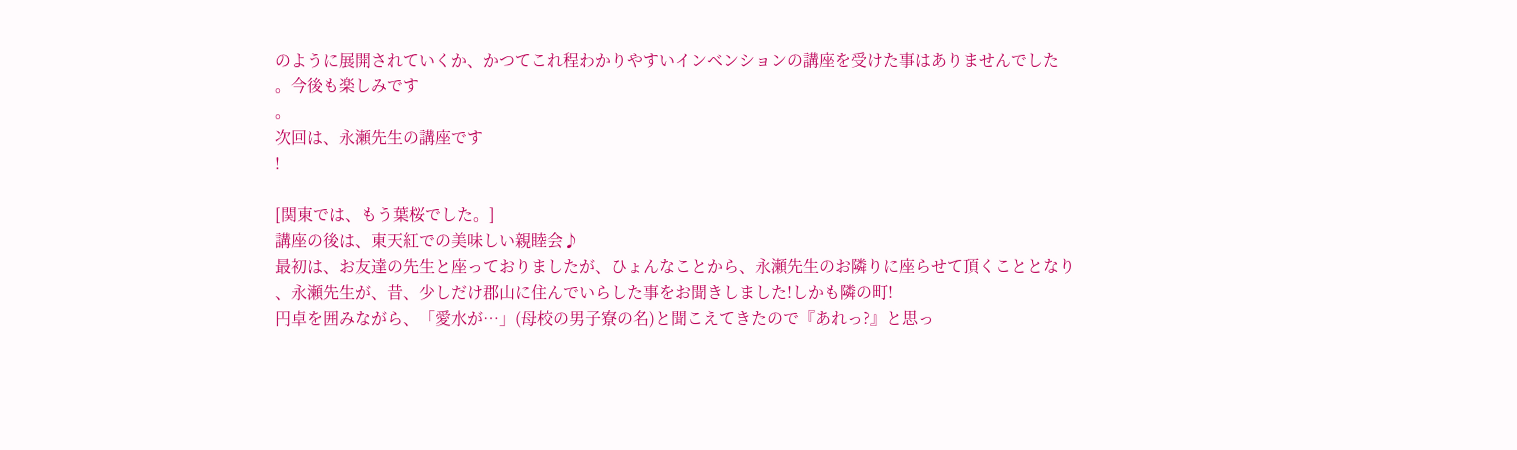のように展開されていくか、かつてこれ程わかりやすいインベンションの講座を受けた事はありませんでした
。今後も楽しみです
。
次回は、永瀬先生の講座です
!

[関東では、もう葉桜でした。]
講座の後は、東天紅での美味しい親睦会♪
最初は、お友達の先生と座っておりましたが、ひょんなことから、永瀬先生のお隣りに座らせて頂くこととなり
、永瀬先生が、昔、少しだけ郡山に住んでいらした事をお聞きしました!しかも隣の町!
円卓を囲みながら、「愛水が…」(母校の男子寮の名)と聞こえてきたので『あれっ?』と思っ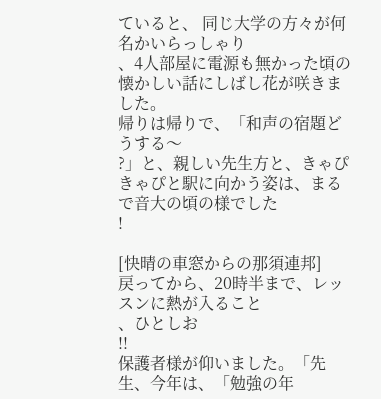ていると、 同じ大学の方々が何名かいらっしゃり
、4人部屋に電源も無かった頃の懐かしい話にしばし花が咲きました。
帰りは帰りで、「和声の宿題どうする〜
?」と、親しい先生方と、きゃぴきゃぴと駅に向かう姿は、まるで音大の頃の様でした
!

[快晴の車窓からの那須連邦]
戻ってから、20時半まで、レッスンに熱が入ること
、ひとしお
!!
保護者様が仰いました。「先生、今年は、「勉強の年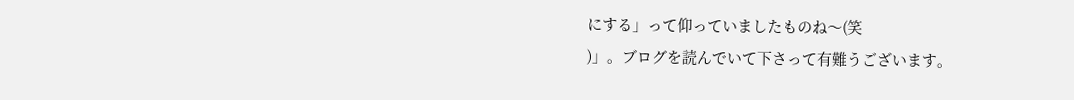にする」って仰っていましたものね〜(笑
)」。ブログを読んでいて下さって有難うございます。